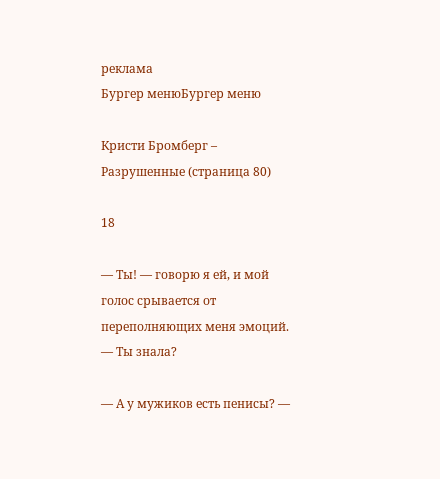реклама
Бургер менюБургер меню

Кристи Бромберг – Разрушенные (страница 80)

18

— Ты! — говорю я ей, и мой голос срывается от переполняющих меня эмоций. — Ты знала?

— А у мужиков есть пенисы? —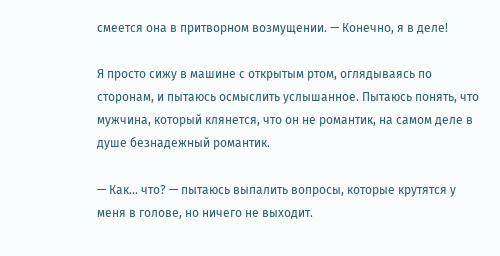смеется она в притворном возмущении. — Конечно, я в деле!

Я просто сижу в машине с открытым ртом, оглядываясь по сторонам, и пытаюсь осмыслить услышанное. Пытаюсь понять, что мужчина, который клянется, что он не романтик, на самом деле в душе безнадежный романтик.

— Как… что? — пытаюсь выпалить вопросы, которые крутятся у меня в голове, но ничего не выходит.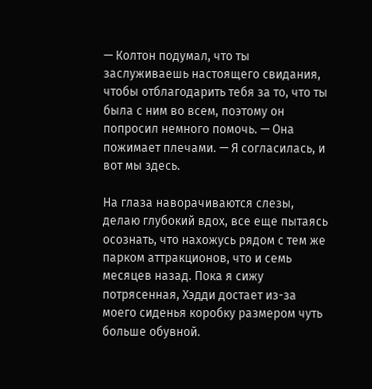— Колтон подумал, что ты заслуживаешь настоящего свидания, чтобы отблагодарить тебя за то, что ты была с ним во всем, поэтому он попросил немного помочь. — Она пожимает плечами. — Я согласилась, и вот мы здесь.

На глаза наворачиваются слезы, делаю глубокий вдох, все еще пытаясь осознать, что нахожусь рядом с тем же парком аттракционов, что и семь месяцев назад. Пока я сижу потрясенная, Хэдди достает из-за моего сиденья коробку размером чуть больше обувной.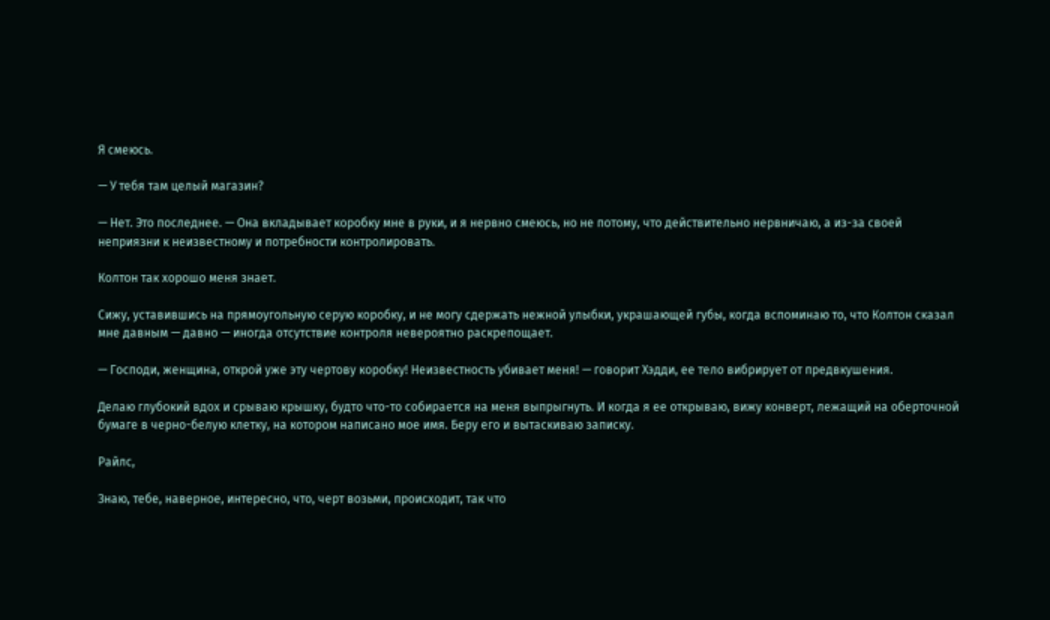Я смеюсь.

— У тебя там целый магазин?

— Нет. Это последнее. — Она вкладывает коробку мне в руки, и я нервно смеюсь, но не потому, что действительно нервничаю, а из-за своей неприязни к неизвестному и потребности контролировать.

Колтон так хорошо меня знает.

Сижу, уставившись на прямоугольную серую коробку, и не могу сдержать нежной улыбки, украшающей губы, когда вспоминаю то, что Колтон сказал мне давным — давно — иногда отсутствие контроля невероятно раскрепощает.

— Господи, женщина, открой уже эту чертову коробку! Неизвестность убивает меня! — говорит Хэдди, ее тело вибрирует от предвкушения.

Делаю глубокий вдох и срываю крышку, будто что-то собирается на меня выпрыгнуть. И когда я ее открываю, вижу конверт, лежащий на оберточной бумаге в черно-белую клетку, на котором написано мое имя. Беру его и вытаскиваю записку.

Райлс,

Знаю, тебе, наверное, интересно, что, черт возьми, происходит, так что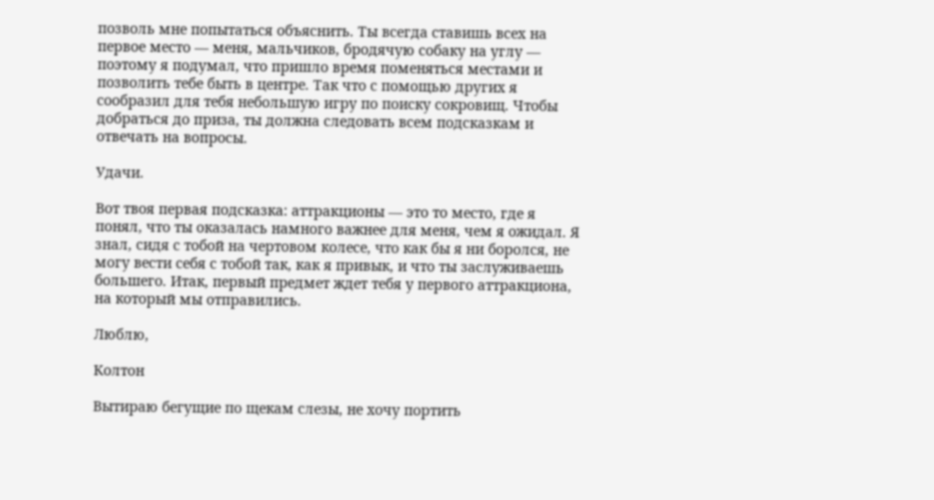позволь мне попытаться объяснить. Ты всегда ставишь всех на первое место — меня, мальчиков, бродячую собаку на углу — поэтому я подумал, что пришло время поменяться местами и позволить тебе быть в центре. Так что с помощью других я сообразил для тебя небольшую игру по поиску сокровищ. Чтобы добраться до приза, ты должна следовать всем подсказкам и отвечать на вопросы.

Удачи.

Вот твоя первая подсказка: аттракционы — это то место, где я понял, что ты оказалась намного важнее для меня, чем я ожидал. Я знал, сидя с тобой на чертовом колесе, что как бы я ни боролся, не могу вести себя с тобой так, как я привык, и что ты заслуживаешь большего. Итак, первый предмет ждет тебя у первого аттракциона, на который мы отправились.

Люблю,

Колтон

Вытираю бегущие по щекам слезы, не хочу портить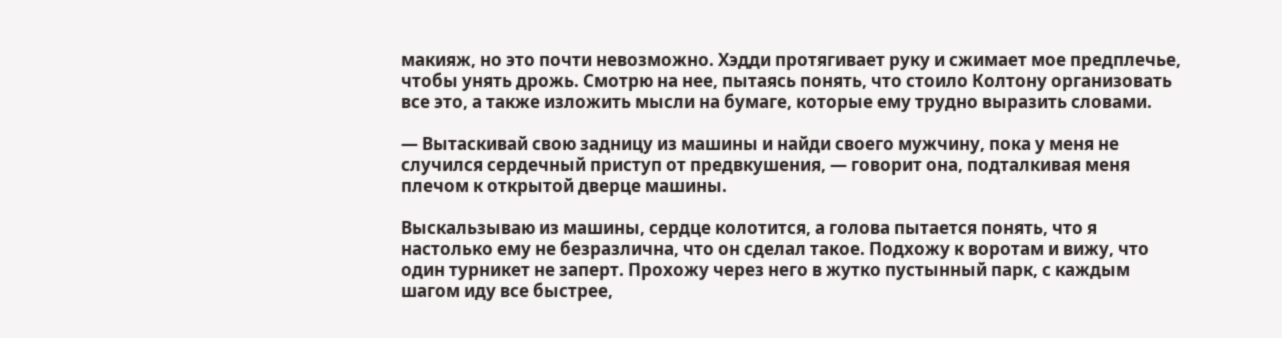макияж, но это почти невозможно. Хэдди протягивает руку и сжимает мое предплечье, чтобы унять дрожь. Смотрю на нее, пытаясь понять, что стоило Колтону организовать все это, а также изложить мысли на бумаге, которые ему трудно выразить словами.

— Вытаскивай свою задницу из машины и найди своего мужчину, пока у меня не случился сердечный приступ от предвкушения, — говорит она, подталкивая меня плечом к открытой дверце машины.

Выскальзываю из машины, сердце колотится, а голова пытается понять, что я настолько ему не безразлична, что он сделал такое. Подхожу к воротам и вижу, что один турникет не заперт. Прохожу через него в жутко пустынный парк, с каждым шагом иду все быстрее,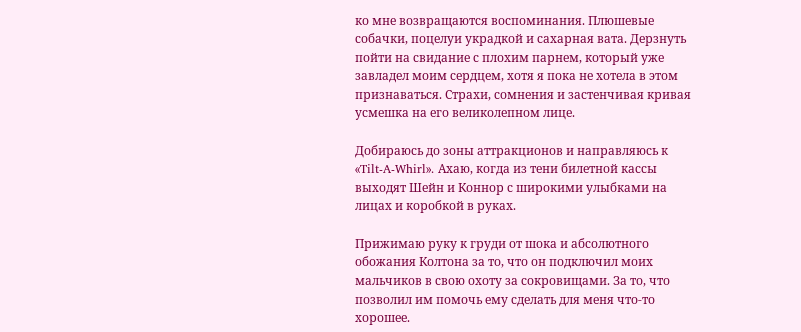ко мне возвращаются воспоминания. Плюшевые собачки, поцелуи украдкой и сахарная вата. Дерзнуть пойти на свидание с плохим парнем, который уже завладел моим сердцем, хотя я пока не хотела в этом признаваться. Страхи, сомнения и застенчивая кривая усмешка на его великолепном лице.

Добираюсь до зоны аттракционов и направляюсь к «Tilt-A-Whirl». Ахаю, когда из тени билетной кассы выходят Шейн и Коннор с широкими улыбками на лицах и коробкой в руках.

Прижимаю руку к груди от шока и абсолютного обожания Колтона за то, что он подключил моих мальчиков в свою охоту за сокровищами. За то, что позволил им помочь ему сделать для меня что-то хорошее.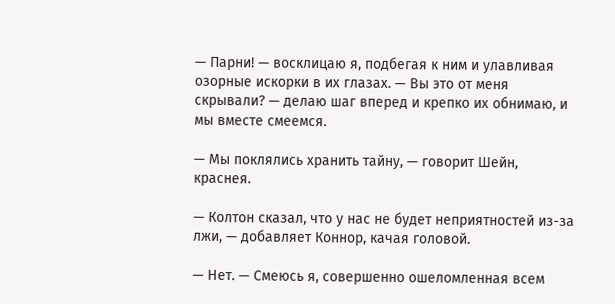— Парни! — восклицаю я, подбегая к ним и улавливая озорные искорки в их глазах. — Вы это от меня скрывали? — делаю шаг вперед и крепко их обнимаю, и мы вместе смеемся.

— Мы поклялись хранить тайну, — говорит Шейн, краснея.

— Колтон сказал, что у нас не будет неприятностей из-за лжи, — добавляет Коннор, качая головой.

— Нет. — Смеюсь я, совершенно ошеломленная всем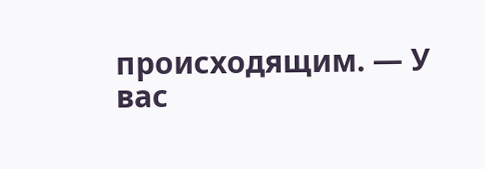происходящим. — У вас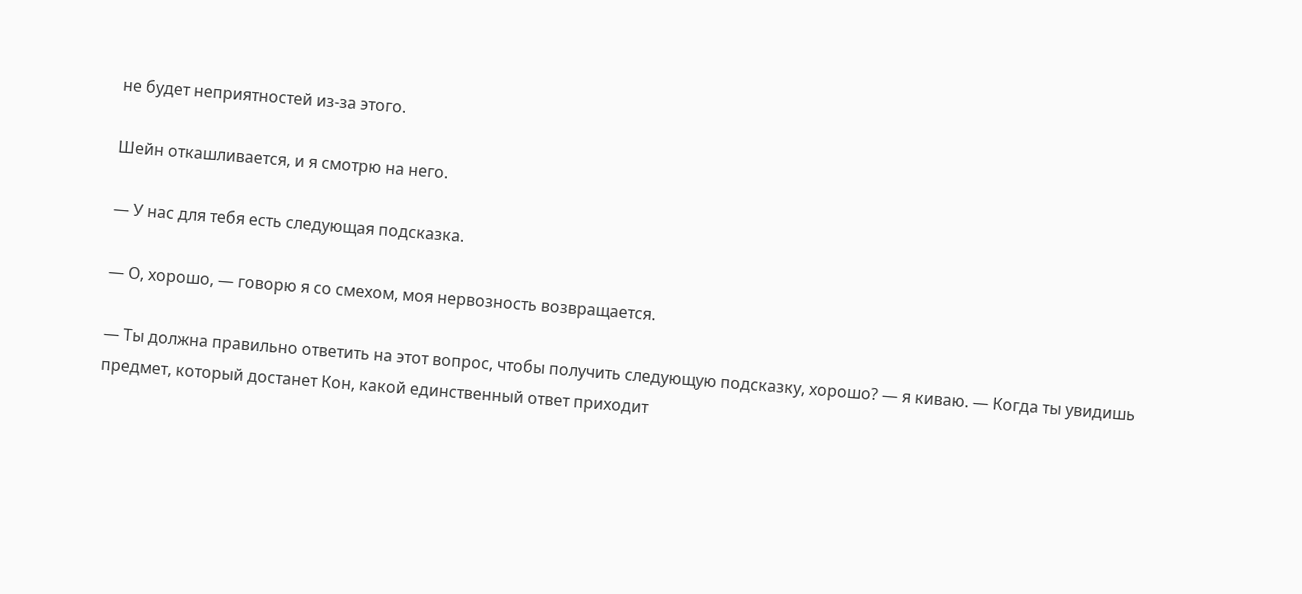не будет неприятностей из-за этого.

Шейн откашливается, и я смотрю на него.

— У нас для тебя есть следующая подсказка.

— О, хорошо, — говорю я со смехом, моя нервозность возвращается.

— Ты должна правильно ответить на этот вопрос, чтобы получить следующую подсказку, хорошо? — я киваю. — Когда ты увидишь предмет, который достанет Кон, какой единственный ответ приходит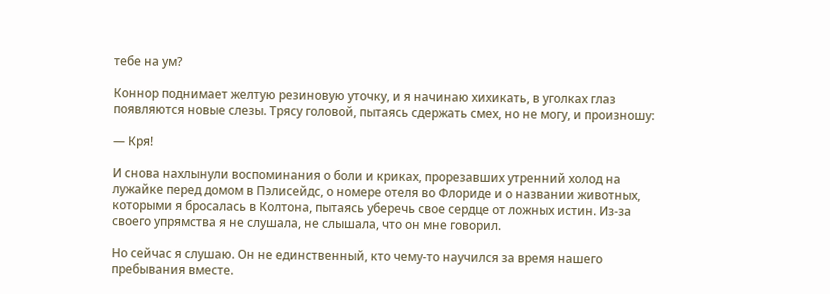тебе на ум?

Коннор поднимает желтую резиновую уточку, и я начинаю хихикать, в уголках глаз появляются новые слезы. Трясу головой, пытаясь сдержать смех, но не могу, и произношу:

— Кря!

И снова нахлынули воспоминания о боли и криках, прорезавших утренний холод на лужайке перед домом в Пэлисейдс, о номере отеля во Флориде и о названии животных, которыми я бросалась в Колтона, пытаясь уберечь свое сердце от ложных истин. Из-за своего упрямства я не слушала, не слышала, что он мне говорил.

Но сейчас я слушаю. Он не единственный, кто чему-то научился за время нашего пребывания вместе.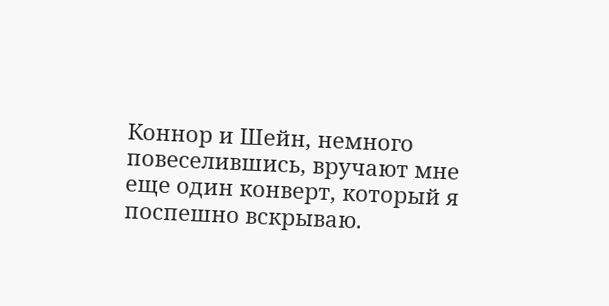Коннор и Шейн, немного повеселившись, вручают мне еще один конверт, который я поспешно вскрываю.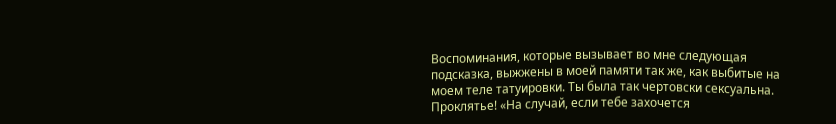Воспоминания, которые вызывает во мне следующая подсказка, выжжены в моей памяти так же, как выбитые на моем теле татуировки. Ты была так чертовски сексуальна. Проклятье! «На случай, если тебе захочется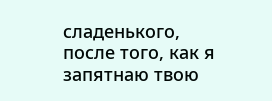сладенького, после того, как я запятнаю твою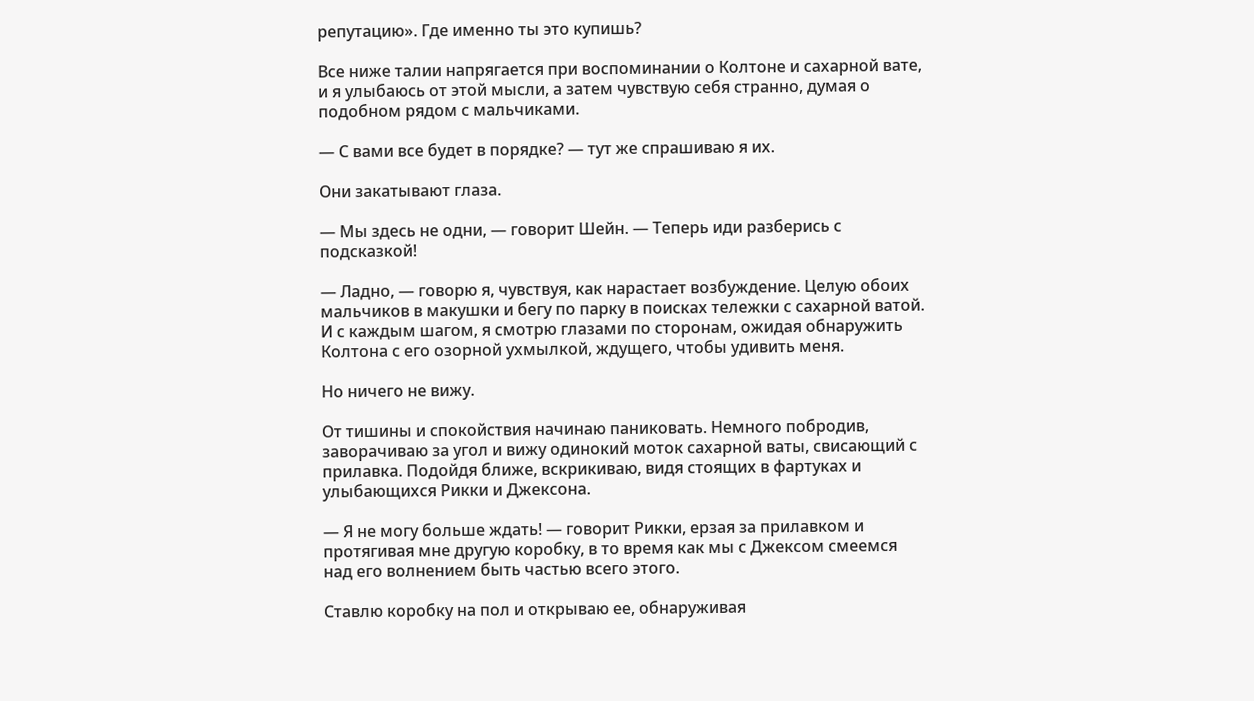репутацию». Где именно ты это купишь?

Все ниже талии напрягается при воспоминании о Колтоне и сахарной вате, и я улыбаюсь от этой мысли, а затем чувствую себя странно, думая о подобном рядом с мальчиками.

— С вами все будет в порядке? — тут же спрашиваю я их.

Они закатывают глаза.

— Мы здесь не одни, — говорит Шейн. — Теперь иди разберись с подсказкой!

— Ладно, — говорю я, чувствуя, как нарастает возбуждение. Целую обоих мальчиков в макушки и бегу по парку в поисках тележки с сахарной ватой. И с каждым шагом, я смотрю глазами по сторонам, ожидая обнаружить Колтона с его озорной ухмылкой, ждущего, чтобы удивить меня.

Но ничего не вижу.

От тишины и спокойствия начинаю паниковать. Немного побродив, заворачиваю за угол и вижу одинокий моток сахарной ваты, свисающий с прилавка. Подойдя ближе, вскрикиваю, видя стоящих в фартуках и улыбающихся Рикки и Джексона.

— Я не могу больше ждать! — говорит Рикки, ерзая за прилавком и протягивая мне другую коробку, в то время как мы с Джексом смеемся над его волнением быть частью всего этого.

Ставлю коробку на пол и открываю ее, обнаруживая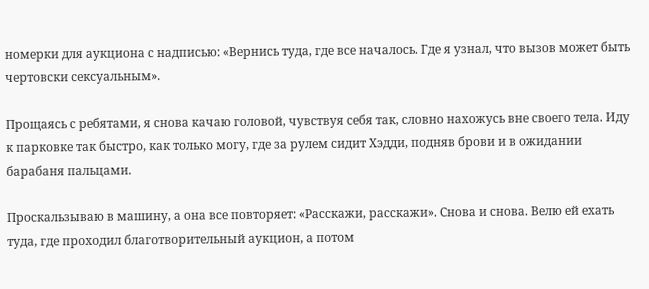номерки для аукциона с надписью: «Вернись туда, где все началось. Где я узнал, что вызов может быть чертовски сексуальным».

Прощаясь с ребятами, я снова качаю головой, чувствуя себя так, словно нахожусь вне своего тела. Иду к парковке так быстро, как только могу, где за рулем сидит Хэдди, подняв брови и в ожидании барабаня пальцами.

Проскальзываю в машину, а она все повторяет: «Расскажи, расскажи». Снова и снова. Велю ей ехать туда, где проходил благотворительный аукцион, а потом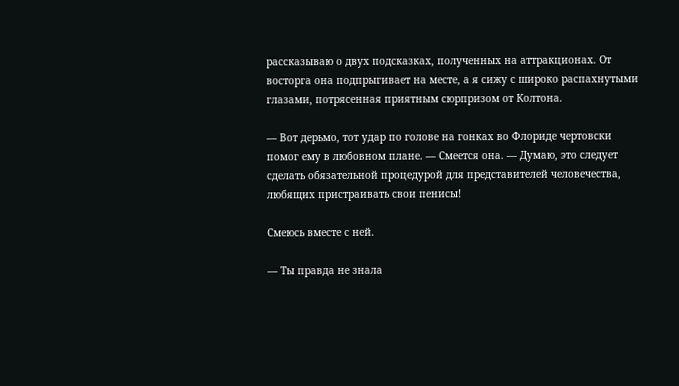рассказываю о двух подсказках, полученных на аттракционах. От восторга она подпрыгивает на месте, а я сижу с широко распахнутыми глазами, потрясенная приятным сюрпризом от Колтона.

— Вот дерьмо, тот удар по голове на гонках во Флориде чертовски помог ему в любовном плане. — Смеется она. — Думаю, это следует сделать обязательной процедурой для представителей человечества, любящих пристраивать свои пенисы!

Смеюсь вместе с ней.

— Ты правда не знала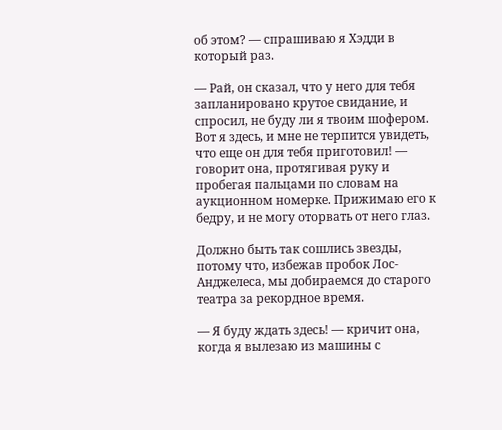об этом? — спрашиваю я Хэдди в который раз.

— Рай, он сказал, что у него для тебя запланировано крутое свидание, и спросил, не буду ли я твоим шофером. Вот я здесь, и мне не терпится увидеть, что еще он для тебя приготовил! — говорит она, протягивая руку и пробегая пальцами по словам на аукционном номерке. Прижимаю его к бедру, и не могу оторвать от него глаз.

Должно быть так сошлись звезды, потому что, избежав пробок Лос-Анджелеса, мы добираемся до старого театра за рекордное время.

— Я буду ждать здесь! — кричит она, когда я вылезаю из машины с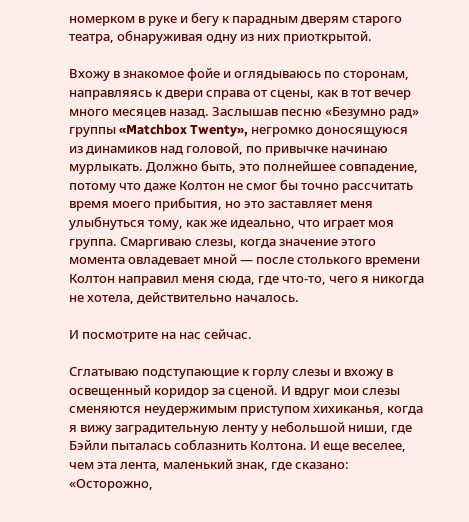номерком в руке и бегу к парадным дверям старого театра, обнаруживая одну из них приоткрытой.

Вхожу в знакомое фойе и оглядываюсь по сторонам, направляясь к двери справа от сцены, как в тот вечер много месяцев назад. Заслышав песню «Безумно рад» группы «Matchbox Twenty», негромко доносящуюся из динамиков над головой, по привычке начинаю мурлыкать. Должно быть, это полнейшее совпадение, потому что даже Колтон не смог бы точно рассчитать время моего прибытия, но это заставляет меня улыбнуться тому, как же идеально, что играет моя группа. Смаргиваю слезы, когда значение этого момента овладевает мной — после столького времени Колтон направил меня сюда, где что-то, чего я никогда не хотела, действительно началось.

И посмотрите на нас сейчас.

Сглатываю подступающие к горлу слезы и вхожу в освещенный коридор за сценой. И вдруг мои слезы сменяются неудержимым приступом хихиканья, когда я вижу заградительную ленту у небольшой ниши, где Бэйли пыталась соблазнить Колтона. И еще веселее, чем эта лента, маленький знак, где сказано: «Осторожно,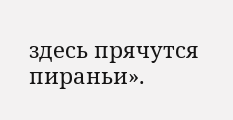здесь прячутся пираньи».